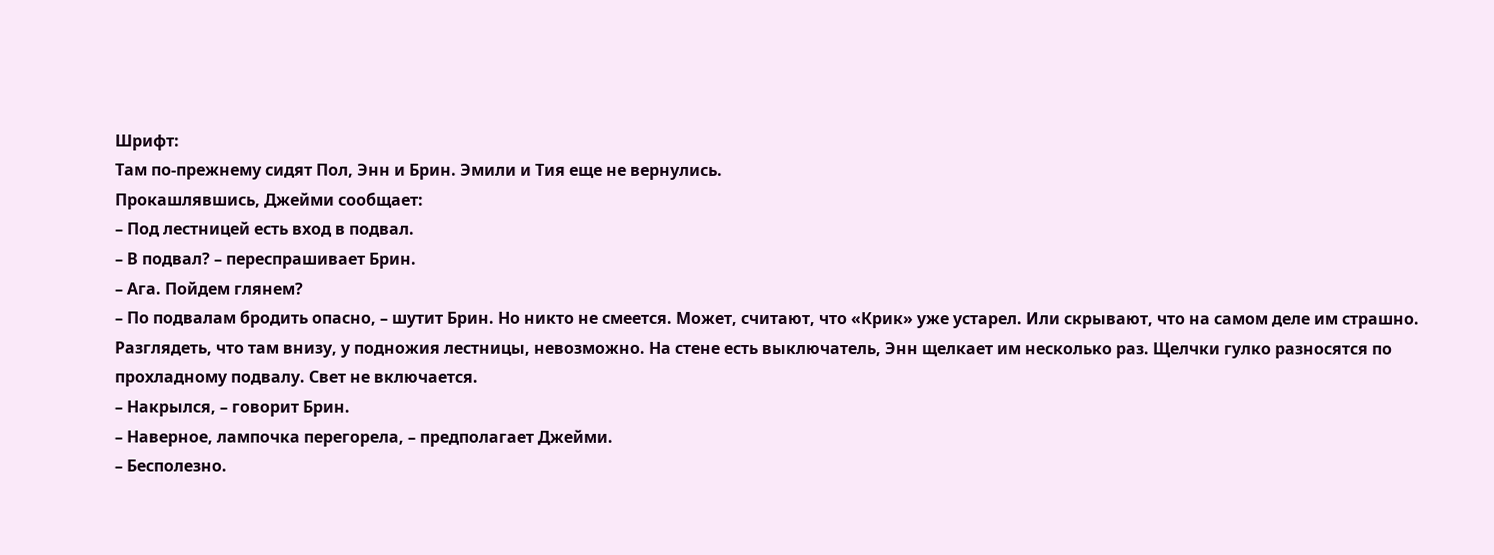Шрифт:
Там по-прежнему сидят Пол, Энн и Брин. Эмили и Тия еще не вернулись.
Прокашлявшись, Джейми сообщает:
– Под лестницей есть вход в подвал.
– В подвал? – переспрашивает Брин.
– Ага. Пойдем глянем?
– По подвалам бродить опасно, – шутит Брин. Но никто не смеется. Может, считают, что «Крик» уже устарел. Или скрывают, что на самом деле им страшно.
Разглядеть, что там внизу, у подножия лестницы, невозможно. На стене есть выключатель, Энн щелкает им несколько раз. Щелчки гулко разносятся по прохладному подвалу. Свет не включается.
– Накрылся, – говорит Брин.
– Наверное, лампочка перегорела, – предполагает Джейми.
– Бесполезно.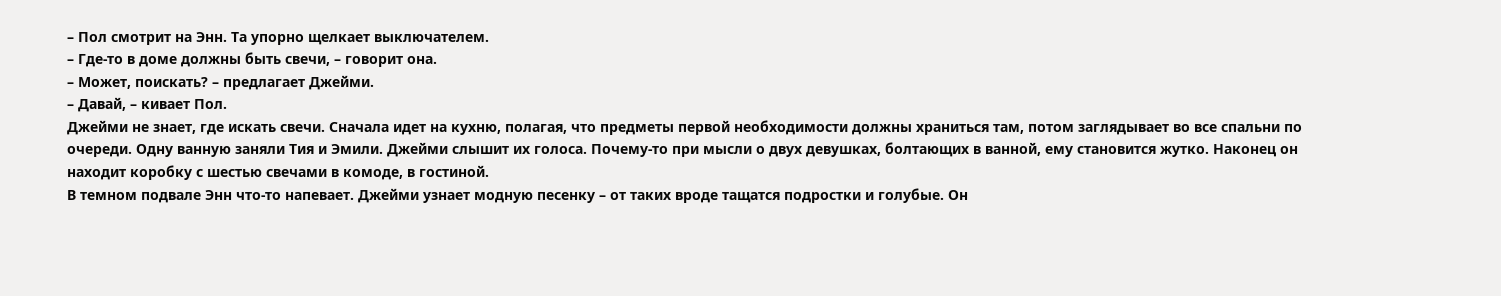– Пол смотрит на Энн. Та упорно щелкает выключателем.
– Где-то в доме должны быть свечи, – говорит она.
– Может, поискать? – предлагает Джейми.
– Давай, – кивает Пол.
Джейми не знает, где искать свечи. Сначала идет на кухню, полагая, что предметы первой необходимости должны храниться там, потом заглядывает во все спальни по очереди. Одну ванную заняли Тия и Эмили. Джейми слышит их голоса. Почему-то при мысли о двух девушках, болтающих в ванной, ему становится жутко. Наконец он находит коробку с шестью свечами в комоде, в гостиной.
В темном подвале Энн что-то напевает. Джейми узнает модную песенку – от таких вроде тащатся подростки и голубые. Он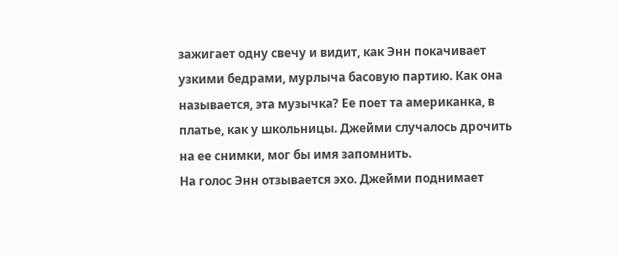зажигает одну свечу и видит, как Энн покачивает узкими бедрами, мурлыча басовую партию. Как она называется, эта музычка? Ее поет та американка, в платье, как у школьницы. Джейми случалось дрочить на ее снимки, мог бы имя запомнить.
На голос Энн отзывается эхо. Джейми поднимает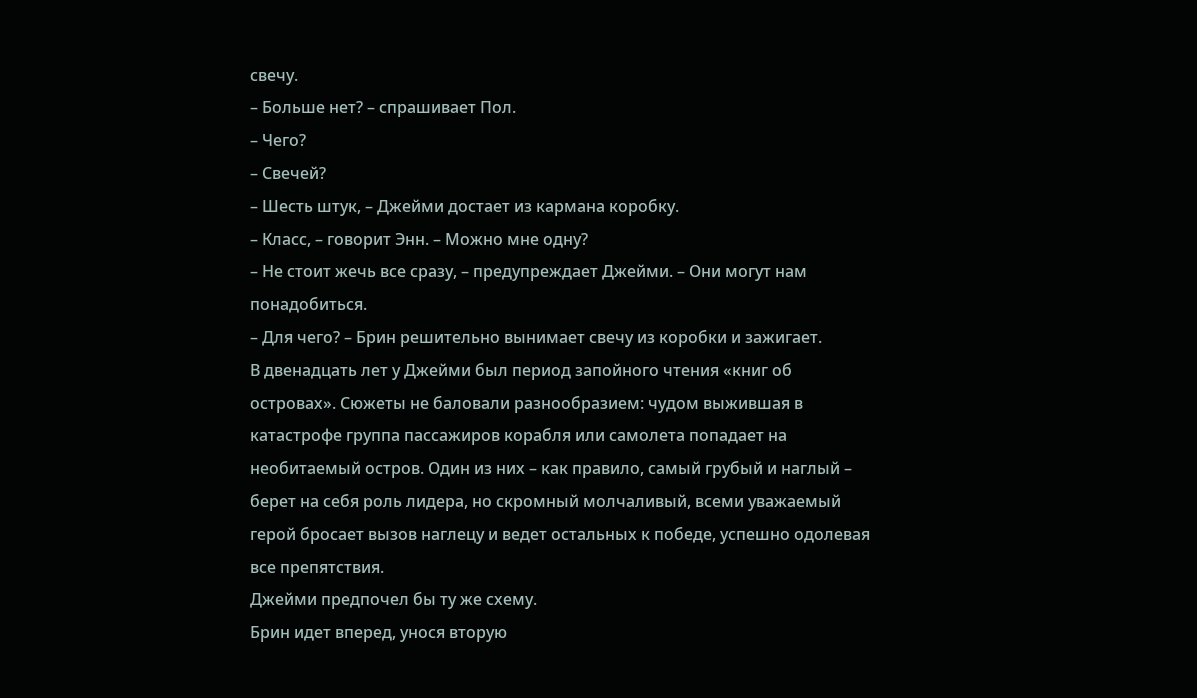свечу.
– Больше нет? – спрашивает Пол.
– Чего?
– Свечей?
– Шесть штук, – Джейми достает из кармана коробку.
– Класс, – говорит Энн. – Можно мне одну?
– Не стоит жечь все сразу, – предупреждает Джейми. – Они могут нам понадобиться.
– Для чего? – Брин решительно вынимает свечу из коробки и зажигает.
В двенадцать лет у Джейми был период запойного чтения «книг об островах». Сюжеты не баловали разнообразием: чудом выжившая в катастрофе группа пассажиров корабля или самолета попадает на необитаемый остров. Один из них – как правило, самый грубый и наглый – берет на себя роль лидера, но скромный молчаливый, всеми уважаемый герой бросает вызов наглецу и ведет остальных к победе, успешно одолевая все препятствия.
Джейми предпочел бы ту же схему.
Брин идет вперед, унося вторую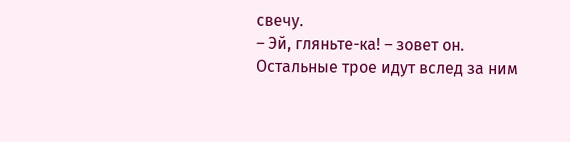свечу.
– Эй, гляньте-ка! – зовет он.
Остальные трое идут вслед за ним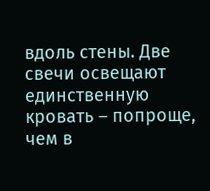вдоль стены. Две свечи освещают единственную кровать – попроще, чем в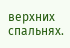верхних спальнях.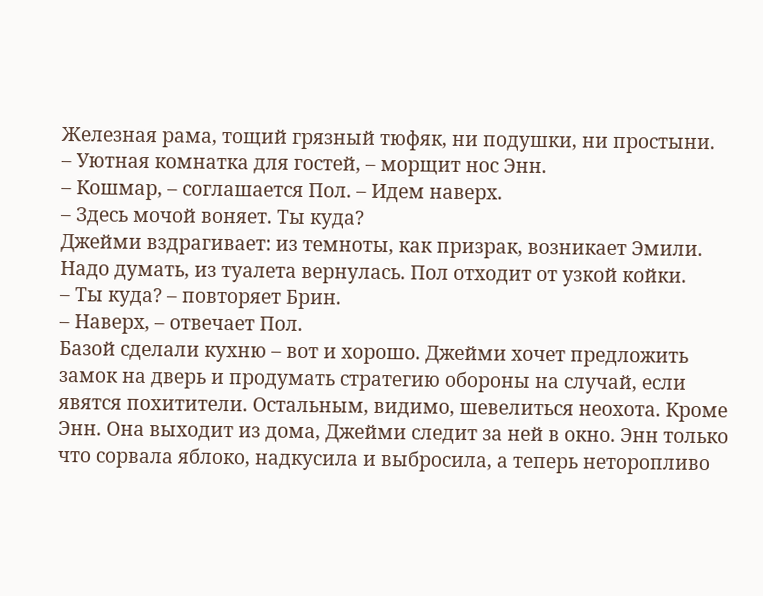Железная рама, тощий грязный тюфяк, ни подушки, ни простыни.
– Уютная комнатка для гостей, – морщит нос Энн.
– Кошмар, – соглашается Пол. – Идем наверх.
– Здесь мочой воняет. Ты куда?
Джейми вздрагивает: из темноты, как призрак, возникает Эмили. Надо думать, из туалета вернулась. Пол отходит от узкой койки.
– Ты куда? – повторяет Брин.
– Наверх, – отвечает Пол.
Базой сделали кухню – вот и хорошо. Джейми хочет предложить замок на дверь и продумать стратегию обороны на случай, если явятся похитители. Остальным, видимо, шевелиться неохота. Кроме Энн. Она выходит из дома, Джейми следит за ней в окно. Энн только что сорвала яблоко, надкусила и выбросила, а теперь неторопливо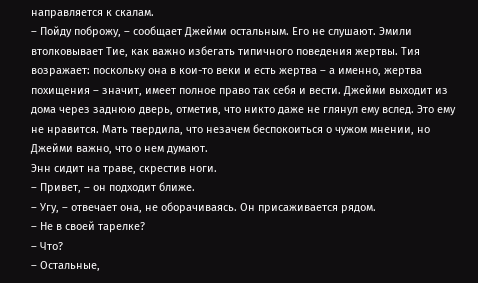направляется к скалам.
– Пойду поброжу, – сообщает Джейми остальным. Его не слушают. Эмили втолковывает Тие, как важно избегать типичного поведения жертвы. Тия возражает: поскольку она в кои-то веки и есть жертва – а именно, жертва похищения – значит, имеет полное право так себя и вести. Джейми выходит из дома через заднюю дверь, отметив, что никто даже не глянул ему вслед. Это ему не нравится. Мать твердила, что незачем беспокоиться о чужом мнении, но Джейми важно, что о нем думают.
Энн сидит на траве, скрестив ноги.
– Привет, – он подходит ближе.
– Угу, – отвечает она, не оборачиваясь. Он присаживается рядом.
– Не в своей тарелке?
– Что?
– Остальные,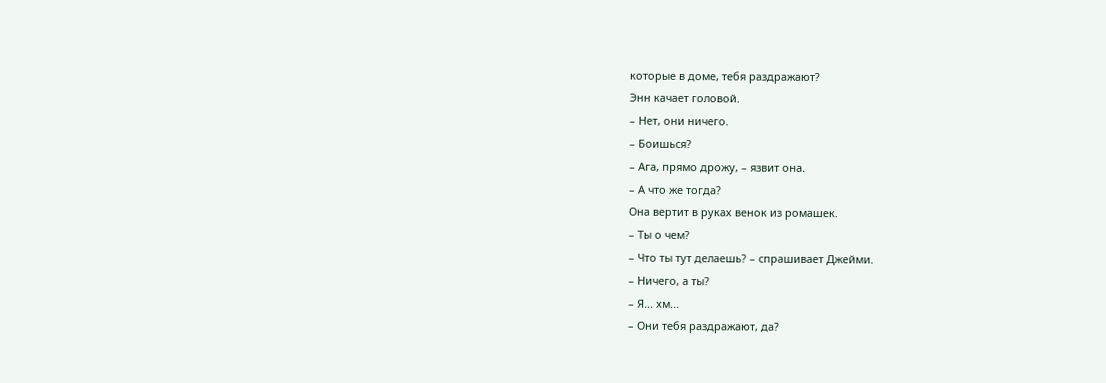которые в доме, тебя раздражают?
Энн качает головой.
– Нет, они ничего.
– Боишься?
– Ага, прямо дрожу, – язвит она.
– А что же тогда?
Она вертит в руках венок из ромашек.
– Ты о чем?
– Что ты тут делаешь? – спрашивает Джейми.
– Ничего, а ты?
– Я... хм...
– Они тебя раздражают, да?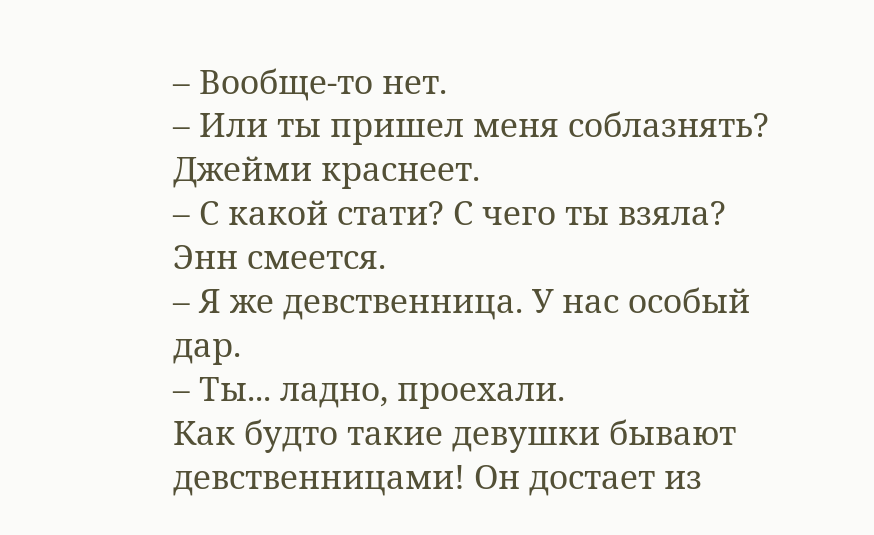– Вообще-то нет.
– Или ты пришел меня соблазнять? Джейми краснеет.
– С какой стати? С чего ты взяла? Энн смеется.
– Я же девственница. У нас особый дар.
– Ты... ладно, проехали.
Как будто такие девушки бывают девственницами! Он достает из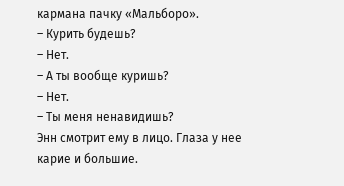кармана пачку «Мальборо».
– Курить будешь?
– Нет.
– А ты вообще куришь?
– Нет.
– Ты меня ненавидишь?
Энн смотрит ему в лицо. Глаза у нее карие и большие.